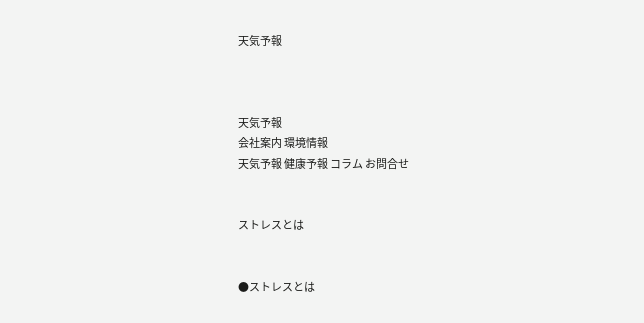天気予報



天気予報
会社案内 環境情報
天気予報 健康予報 コラム お問合せ


ストレスとは


●ストレスとは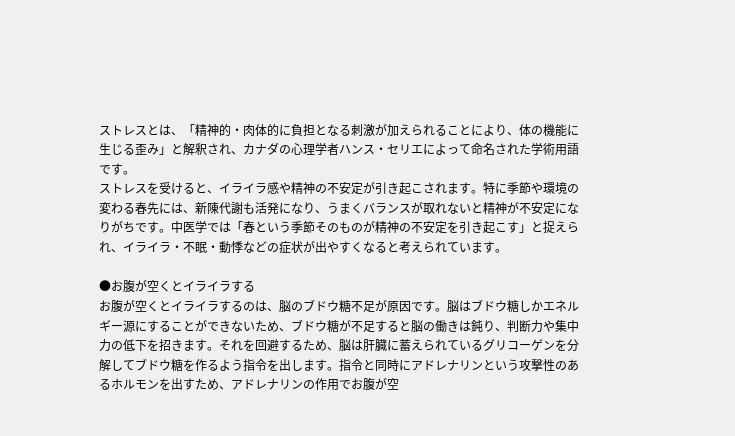ストレスとは、「精神的・肉体的に負担となる刺激が加えられることにより、体の機能に生じる歪み」と解釈され、カナダの心理学者ハンス・セリエによって命名された学術用語です。
ストレスを受けると、イライラ感や精神の不安定が引き起こされます。特に季節や環境の変わる春先には、新陳代謝も活発になり、うまくバランスが取れないと精神が不安定になりがちです。中医学では「春という季節そのものが精神の不安定を引き起こす」と捉えられ、イライラ・不眠・動悸などの症状が出やすくなると考えられています。

●お腹が空くとイライラする
お腹が空くとイライラするのは、脳のブドウ糖不足が原因です。脳はブドウ糖しかエネルギー源にすることができないため、ブドウ糖が不足すると脳の働きは鈍り、判断力や集中力の低下を招きます。それを回避するため、脳は肝臓に蓄えられているグリコーゲンを分解してブドウ糖を作るよう指令を出します。指令と同時にアドレナリンという攻撃性のあるホルモンを出すため、アドレナリンの作用でお腹が空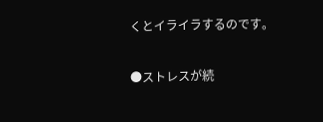くとイライラするのです。

●ストレスが続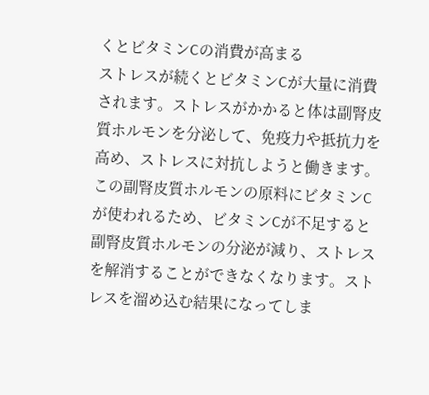くとビタミンCの消費が高まる
ストレスが続くとビタミンCが大量に消費されます。ストレスがかかると体は副腎皮質ホルモンを分泌して、免疫力や抵抗力を高め、ストレスに対抗しようと働きます。この副腎皮質ホルモンの原料にビタミンCが使われるため、ビタミンCが不足すると副腎皮質ホルモンの分泌が減り、ストレスを解消することができなくなります。ストレスを溜め込む結果になってしま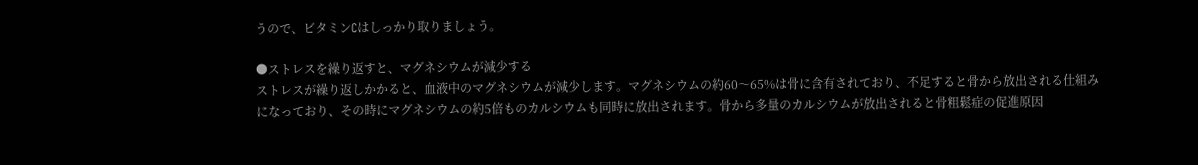うので、ビタミンCはしっかり取りましょう。

●ストレスを繰り返すと、マグネシウムが減少する
ストレスが繰り返しかかると、血液中のマグネシウムが減少します。マグネシウムの約60〜65%は骨に含有されており、不足すると骨から放出される仕組みになっており、その時にマグネシウムの約5倍ものカルシウムも同時に放出されます。骨から多量のカルシウムが放出されると骨粗鬆症の促進原因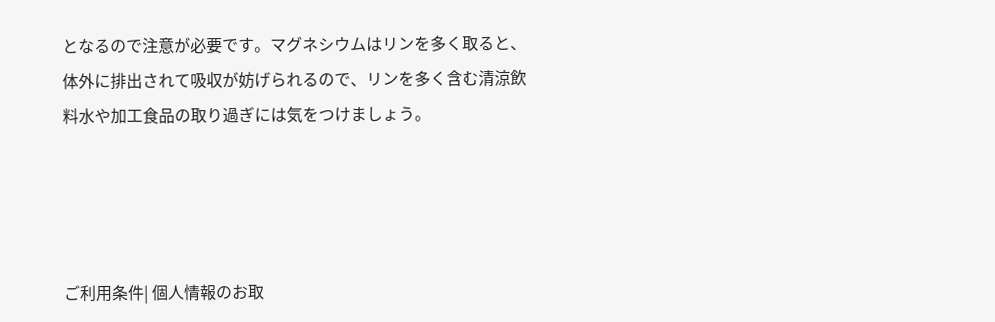となるので注意が必要です。マグネシウムはリンを多く取ると、体外に排出されて吸収が妨げられるので、リンを多く含む清涼飲料水や加工食品の取り過ぎには気をつけましょう。




ご利用条件| 個人情報のお取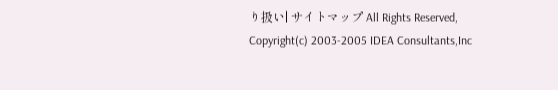り扱い| サイトマップ All Rights Reserved, Copyright(c) 2003-2005 IDEA Consultants,Inc